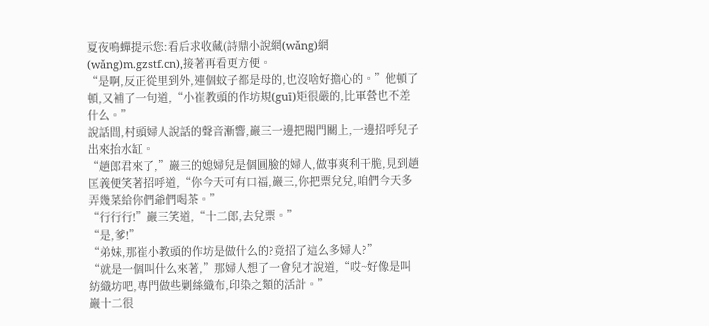夏夜鳴蟬提示您:看后求收藏(詩鼎小說網(wǎng)網(wǎng)m.gzstf.cn),接著再看更方便。
“是啊,反正從里到外,連個蚊子都是母的,也沒啥好擔心的。”他頓了頓,又補了一句道,“小崔教頭的作坊規(guī)矩很嚴的,比軍營也不差什么。”
說話間,村頭婦人說話的聲音漸響,巖三一邊把閥門關上,一邊招呼兒子出來抬水缸。
“趙郎君來了,”巖三的媳婦兒是個圓臉的婦人,做事爽利干脆,見到趙匡義便笑著招呼道,“你今天可有口福,巖三,你把票兌兌,咱們今天多弄幾菜給你們爺們喝茶。”
“行行行!”巖三笑道,“十二郎,去兌票。”
“是,爹!”
“弟妹,那崔小教頭的作坊是做什么的?竟招了這么多婦人?”
“就是一個叫什么來著,”那婦人想了一會兒才說道,“哎~好像是叫紡織坊吧,專門做些剿絲織布,印染之類的活計。”
巖十二很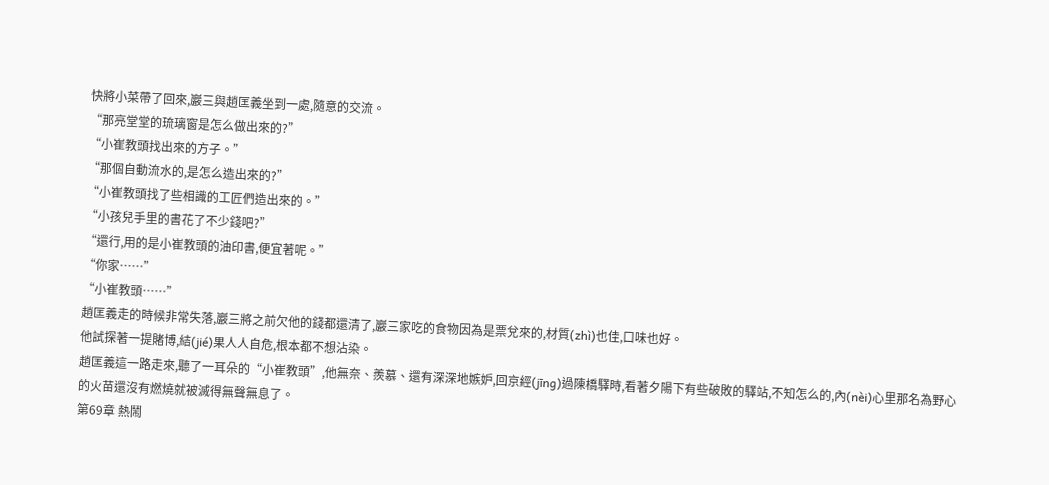快將小菜帶了回來,巖三與趙匡義坐到一處,隨意的交流。
“那亮堂堂的琉璃窗是怎么做出來的?”
“小崔教頭找出來的方子。”
“那個自動流水的,是怎么造出來的?”
“小崔教頭找了些相識的工匠們造出來的。”
“小孩兒手里的書花了不少錢吧?”
“還行,用的是小崔教頭的油印書,便宜著呢。”
“你家……”
“小崔教頭……”
趙匡義走的時候非常失落,巖三將之前欠他的錢都還清了,巖三家吃的食物因為是票兌來的,材質(zhì)也佳,口味也好。
他試探著一提賭博,結(jié)果人人自危,根本都不想沾染。
趙匡義這一路走來,聽了一耳朵的“小崔教頭”,他無奈、羨慕、還有深深地嫉妒,回京經(jīng)過陳橋驛時,看著夕陽下有些破敗的驛站,不知怎么的,內(nèi)心里那名為野心的火苗還沒有燃燒就被滅得無聲無息了。
第69章 熱鬧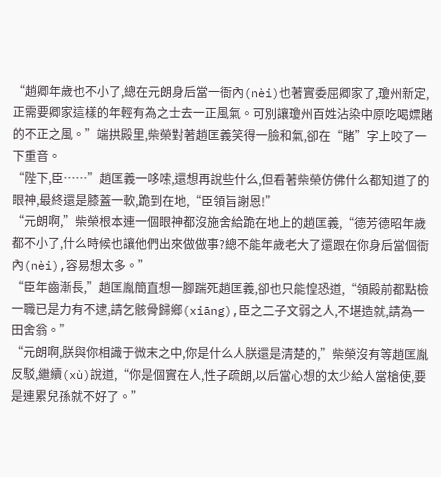“趙卿年歲也不小了,總在元朗身后當一衙內(nèi)也著實委屈卿家了,瓊州新定,正需要卿家這樣的年輕有為之士去一正風氣。可別讓瓊州百姓沾染中原吃喝嫖賭的不正之風。”端拱殿里,柴榮對著趙匡義笑得一臉和氣,卻在“賭”字上咬了一下重音。
“陛下,臣……”趙匡義一哆嗦,還想再說些什么,但看著柴榮仿佛什么都知道了的眼神,最終還是膝蓋一軟,跪到在地,“臣領旨謝恩!”
“元朗啊,”柴榮根本連一個眼神都沒施舍給跪在地上的趙匡義,“德芳德昭年歲都不小了,什么時候也讓他們出來做做事?總不能年歲老大了還跟在你身后當個衙內(nèi),容易想太多。”
“臣年齒漸長,”趙匡胤簡直想一腳踹死趙匡義,卻也只能惶恐道,“領殿前都點檢一職已是力有不逮,請乞骸骨歸鄉(xiāng),臣之二子文弱之人,不堪造就,請為一田舍翁。”
“元朗啊,朕與你相識于微末之中,你是什么人朕還是清楚的,”柴榮沒有等趙匡胤反駁,繼續(xù)說道,“你是個實在人,性子疏朗,以后當心想的太少給人當槍使,要是連累兒孫就不好了。”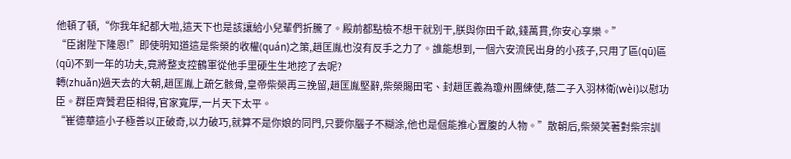他頓了頓,“你我年紀都大啦,這天下也是該讓給小兒輩們折騰了。殿前都點檢不想干就別干,朕與你田千畝,錢萬貫,你安心享樂。”
“臣謝陛下隆恩!”即使明知道這是柴榮的收權(quán)之策,趙匡胤也沒有反手之力了。誰能想到,一個六安流民出身的小孩子,只用了區(qū)區(qū)不到一年的功夫,竟將整支控鶴軍從他手里硬生生地挖了去呢?
轉(zhuǎn)過天去的大朝,趙匡胤上疏乞骸骨,皇帝柴榮再三挽留,趙匡胤堅辭,柴榮賜田宅、封趙匡義為瓊州團練使,蔭二子入羽林衛(wèi)以慰功臣。群臣齊贊君臣相得,官家寬厚,一片天下太平。
“崔德華這小子極善以正破奇,以力破巧,就算不是你娘的同門,只要你腦子不糊涂,他也是個能推心置腹的人物。”散朝后,柴榮笑著對柴宗訓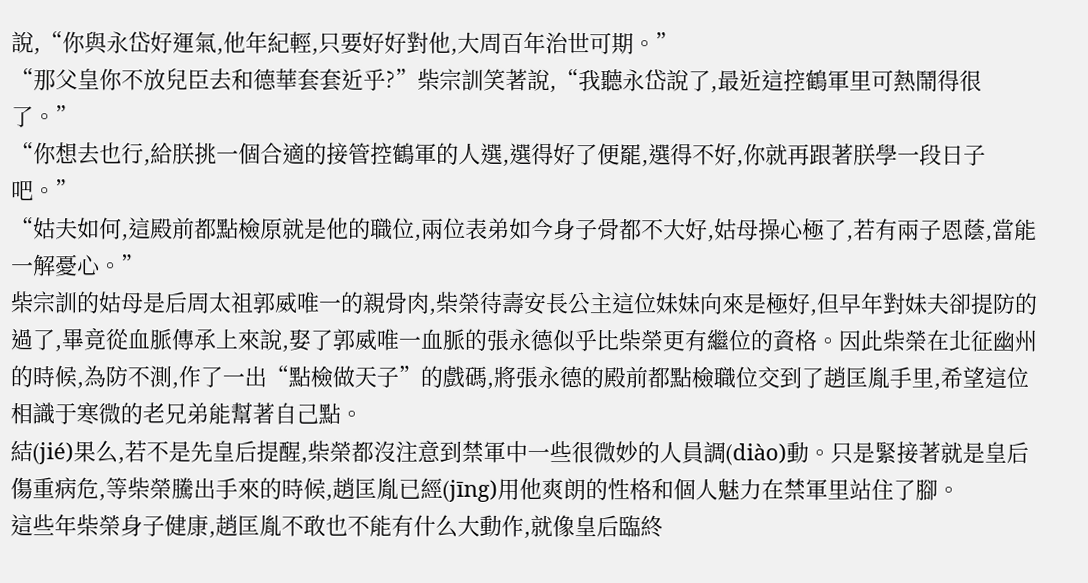說,“你與永岱好運氣,他年紀輕,只要好好對他,大周百年治世可期。”
“那父皇你不放兒臣去和德華套套近乎?”柴宗訓笑著說,“我聽永岱說了,最近這控鶴軍里可熱鬧得很了。”
“你想去也行,給朕挑一個合適的接管控鶴軍的人選,選得好了便罷,選得不好,你就再跟著朕學一段日子吧。”
“姑夫如何,這殿前都點檢原就是他的職位,兩位表弟如今身子骨都不大好,姑母操心極了,若有兩子恩蔭,當能一解憂心。”
柴宗訓的姑母是后周太祖郭威唯一的親骨肉,柴榮待壽安長公主這位妹妹向來是極好,但早年對妹夫卻提防的過了,畢竟從血脈傳承上來說,娶了郭威唯一血脈的張永德似乎比柴榮更有繼位的資格。因此柴榮在北征幽州的時候,為防不測,作了一出“點檢做天子”的戲碼,將張永德的殿前都點檢職位交到了趙匡胤手里,希望這位相識于寒微的老兄弟能幫著自己點。
結(jié)果么,若不是先皇后提醒,柴榮都沒注意到禁軍中一些很微妙的人員調(diào)動。只是緊接著就是皇后傷重病危,等柴榮騰出手來的時候,趙匡胤已經(jīng)用他爽朗的性格和個人魅力在禁軍里站住了腳。
這些年柴榮身子健康,趙匡胤不敢也不能有什么大動作,就像皇后臨終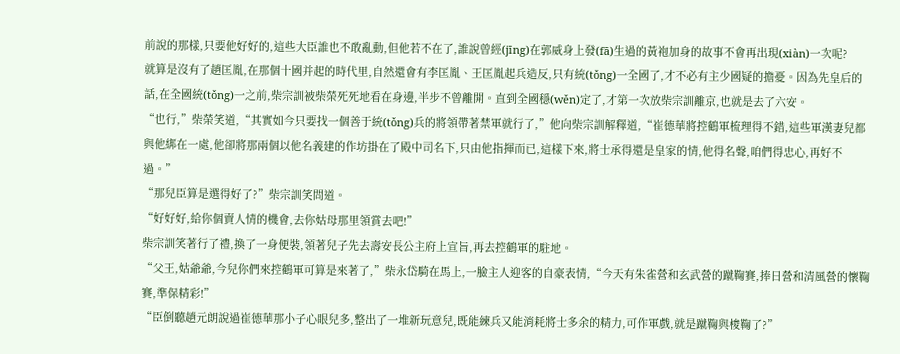前說的那樣,只要他好好的,這些大臣誰也不敢亂動,但他若不在了,誰說曾經(jīng)在郭威身上發(fā)生過的黃袍加身的故事不會再出現(xiàn)一次呢?
就算是沒有了趙匡胤,在那個十國并起的時代里,自然還會有李匡胤、王匡胤起兵造反,只有統(tǒng)一全國了,才不必有主少國疑的擔憂。因為先皇后的話,在全國統(tǒng)一之前,柴宗訓被柴榮死死地看在身邊,半步不曾離開。直到全國穩(wěn)定了,才第一次放柴宗訓離京,也就是去了六安。
“也行,”柴榮笑道,“其實如今只要找一個善于統(tǒng)兵的將領帶著禁軍就行了,”他向柴宗訓解釋道,“崔德華將控鶴軍梳理得不錯,這些軍漢妻兒都與他綁在一處,他卻將那兩個以他名義建的作坊掛在了殿中司名下,只由他指揮而已,這樣下來,將士承得還是皇家的情,他得名聲,咱們得忠心,再好不過。”
“那兒臣算是選得好了?”柴宗訓笑問道。
“好好好,給你個賣人情的機會,去你姑母那里領賞去吧!”
柴宗訓笑著行了禮,換了一身便裝,領著兒子先去壽安長公主府上宣旨,再去控鶴軍的駐地。
“父王,姑爺爺,今兒你們來控鶴軍可算是來著了,”柴永岱騎在馬上,一臉主人迎客的自豪表情,“今天有朱雀營和玄武營的蹴鞠賽,捧日營和清風營的懷鞠賽,準保精彩!”
“臣倒聽趙元朗說過崔德華那小子心眼兒多,整出了一堆新玩意兒,既能練兵又能消耗將士多余的精力,可作軍戲,就是蹴鞠與梭鞠了?”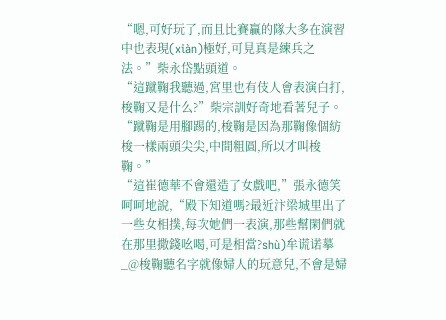“嗯,可好玩了,而且比賽贏的隊大多在演習中也表現(xiàn)極好,可見真是練兵之法。”柴永岱點頭道。
“這蹴鞠我聽過,宮里也有伎人會表演白打,梭鞠又是什么?”柴宗訓好奇地看著兒子。
“蹴鞠是用腳踢的,梭鞠是因為那鞠像個紡梭一樣兩頭尖尖,中間粗圓,所以才叫梭鞠。”
“這崔德華不會還造了女戲吧,”張永德笑呵呵地說,“殿下知道嗎?最近汴梁城里出了一些女相撲,每次她們一表演,那些幫閑們就在那里撒錢吆喝,可是相當?shù)牟谎诺摹_@梭鞠聽名字就像婦人的玩意兒,不會是婦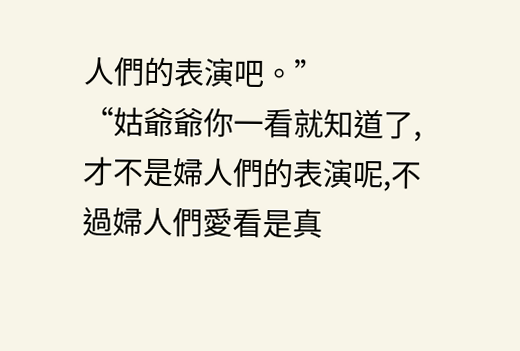人們的表演吧。”
“姑爺爺你一看就知道了,才不是婦人們的表演呢,不過婦人們愛看是真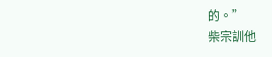的。”
柴宗訓他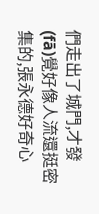們走出了城門,才發(fā)覺好像人流還挺密集的,張永德好奇心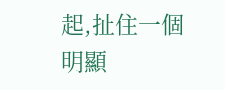起,扯住一個明顯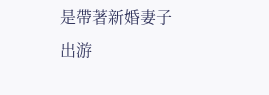是帶著新婚妻子出游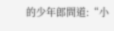的少年郎問道:“小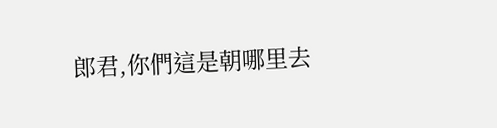郎君,你們這是朝哪里去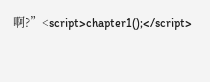啊?”<script>chapter1();</script>